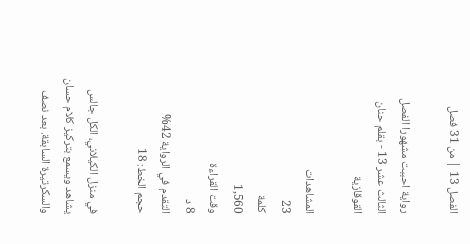الفصل 13 | من 31 فصل

رواية احببت مشهورا الفصل الثالث عشر 13 - بقلم حنان القوقازية

المشاهدات
23
كلمة
1,560
وقت القراءة
8 د
التقدم في الرواية 42%
حجم الخط: 18

في منزل الكيلاني، الكل جالس يشاهد ويسمع بتركيز كلام حسان والسكرتيرة السابقة. بعد نصف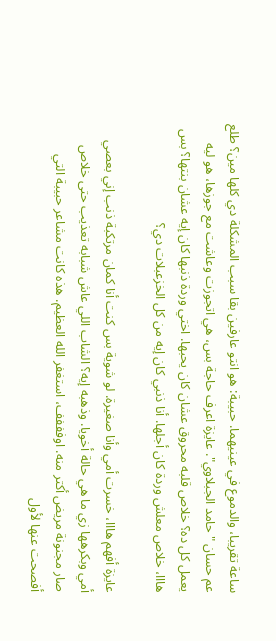ساعة تقريبا، والدموع في عينيهما. حبيبة: هو انتو عارفين بقا سبب المشكلة دي كلها مين؟ طلع عم حسان "حامد الجبلاوي". عايزة اعرف حاجة بس، هي اتجوزت وعاشت مع جوزها، هو ليه يعمل كل ده؟ خلاص قلبه محروق عشان كان يحبها. اختي وردة ذنبها كان إيه عشان بنتها؟ بس هااا، خلاص معلش وردة كان أجلها. أنا ذنبي كان إيه من كل الخزعبلات دي؟

عايزة أفهم هااا، خسرت أمي وأنا صغيرة. لو شوية بس كنت أنا كمان مرتكبة ذنب إني بعصي أمي وبكرهها زي ما هي حالة أخويا. وذهبه إيه؟ الشاب اللي عاش شبابه تعذيب حتى خلاص صار مجنونة مريض أكتر منه. اوفففف، استغفر الله العظيم. هذه كانت مشاعر حبيبة التي أفصحت عنها لأول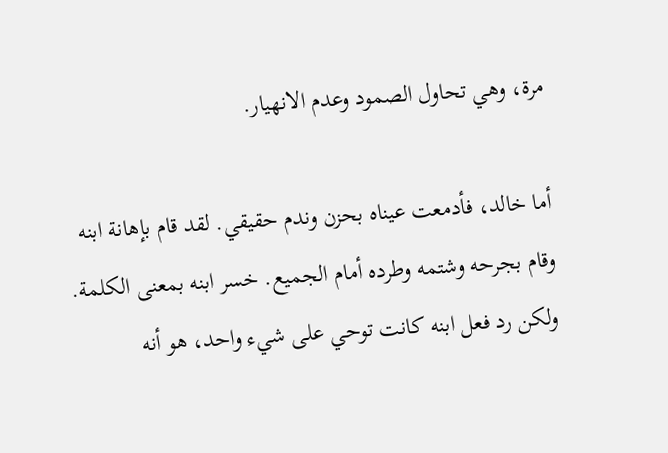مرة، وهي تحاول الصمود وعدم الانهيار.

أما خالد، فأدمعت عيناه بحزن وندم حقيقي. لقد قام بإهانة ابنه وقام بجرحه وشتمه وطرده أمام الجميع. خسر ابنه بمعنى الكلمة. ولكن رد فعل ابنه كانت توحي على شيء واحد، هو أنه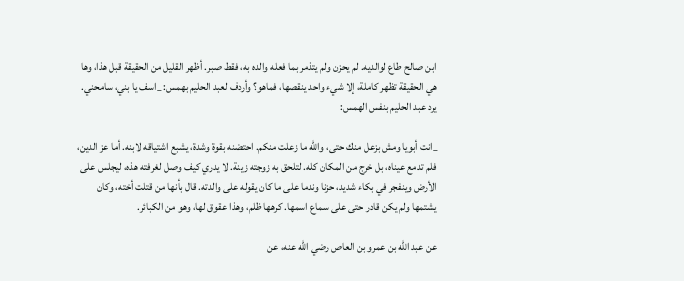ابن صالح طاع لوالديه. لم يحزن ولم يتذمر بما فعله والده به، فقط صبر. أظهر القليل من الحقيقة قبل هذا، وها هي الحقيقة تظهر كاملة، إلا شيء واحد ينقصها، فماهو؟ وأردف لعبد الحليم بهمس: _اسف يا بني، سامحني. يرد عبد الحليم بنفس الهمس:

_انت أبويا ومش بزعل منك حتى، والله ما زعلت منكم. احتضنه بقوة وشدة، يشبع اشتياقه لابنه. أما عز الدين، فلم تدمع عيناه، بل خرج من المكان كله. لتلحق به زوجته زينة. لا يدري كيف وصل لغرفته هذه، ليجلس على الأرض وينفجر في بكاء شديد، حزنا وندما على ما كان يقوله على والدته. قال بأنها من قتلت أخته، وكان يشتمها ولم يكن قادر حتى على سماع اسمها. كرهها ظلم، وهذا عقوق لها، وهو من الكبائر.

عن عبد الله بن عمرو بن العاص رضي الله عنه، عن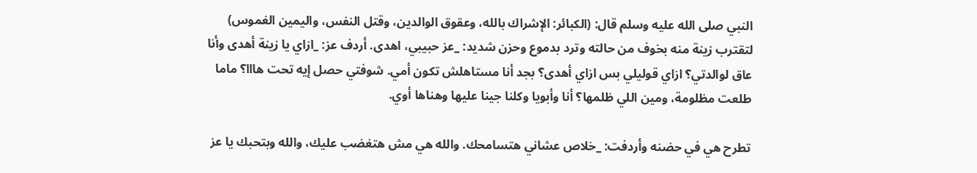النبي صلى الله عليه وسلم قال: (الكبائر: الإشراك بالله، وعقوق الوالدين، وقتل النفس، واليمين الغموس) لتقترب زينة منه بخوف من حالته وترد بدموع وحزن شديد: _عز حبيبي، اهدى. أردف عز: _ازاي يا زينة أهدى وأنا عاق لوالدتي؟ ازاي قوليلي بس ازاي أهدى؟ بجد أنا مستاهلش تكون أمي. شوفتي حصل إيه تحت هااا؟ ماما طلعت مظلومة، ومين اللي ظلمها؟ أنا وأبويا وكلنا جينا عليها وهناها أوي.

تطرح هي في حضنه وأردفت: _خلاص عشاني هتسامحك. والله هي مش هتغضب عليك، والله وبتحبك يا عز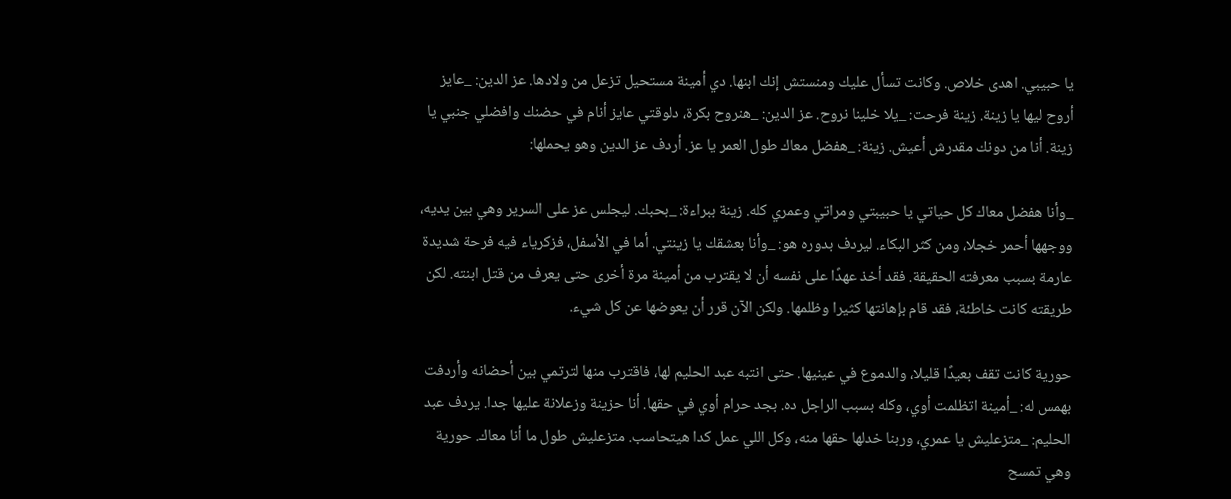يا حبيبي. اهدى خلاص. وكانت تسأل عليك ومنستش إنك ابنها. دي أمينة مستحيل تزعل من ولادها. عز الدين: _عايز أروح ليها يا زينة. زينة فرحت: _يلا خلينا نروح. عز الدين: _هنروح بكرة، دلوقتي عايز أنام في حضنك وافضلي جنبي يا زينة. أنا من دونك مقدرش أعيش. زينة: _هفضل معاك طول العمر يا عز. أردف عز الدين وهو يحملها:

_وأنا هفضل معاك كل حياتي يا حبيبتي ومراتي وعمري كله. زينة ببراءة: _بحبك. ليجلس عز على السرير وهي بين يديه، ووجهها أحمر خجلا، ومن كثر البكاء. ليردف بدوره هو: _وأنا بعشقك يا زينتي. أما في الأسفل، فزكرياء فيه فرحة شديدة عارمة بسبب معرفته الحقيقة. فقد أخذ عهدًا على نفسه أن لا يقترب من أمينة مرة أخرى حتى يعرف من قتل ابنته. لكن طريقته كانت خاطئة، فقد قام بإهانتها كثيرا وظلمها. ولكن الآن قرر أن يعوضها عن كل شيء.

حورية كانت تقف بعيدًا قليلا، والدموع في عينيها. حتى انتبه عبد الحليم لها، فاقترب منها لترتمي بين أحضانه وأردفت بهمس له: _أمينة اتظلمت أوي، وكله بسبب الراجل ده. بجد حرام أوي في حقها. أنا حزينة وزعلانة عليها جدا. يردف عبد الحليم: _متزعليش يا عمري، وربنا خدلها حقها منه، وكل اللي عمل كدا هيتحاسب. متزعليش طول ما أنا معاك. حورية وهي تمسح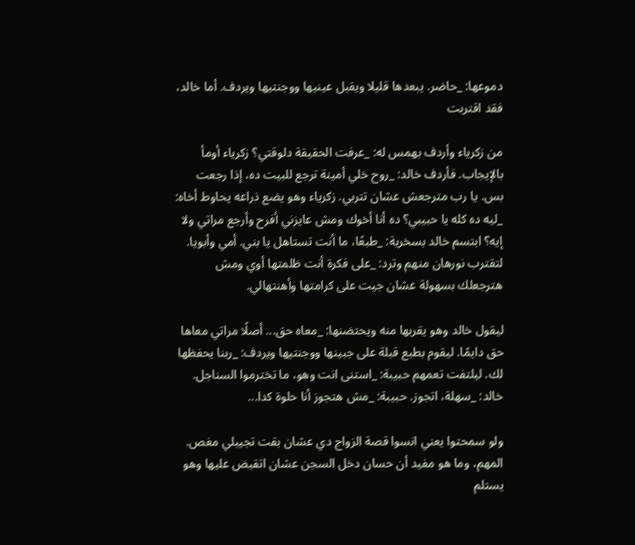دموعها: _حاضر. يبعدها قليلا ويقبل عينيها ووجنتيها ويردف. أما خالد، فقد اقتربت

من زكرياء وأردف بهمس له: _عرفت الحقيقة دلوقتي؟ زكرياء أومأ بالإيجاب. فأردف خالد: _روح خلي أمينة ترجع للبيت ده، إذا رجعت بس. يا رب مترجعش عشان تتربي. زكرياء وهو يضع ذراعه يحاوط أخاه: _ليه ده كله يا حبيبي؟ ده أنا أخوك ومش عايزني أفرح وأرجع مراتي ولا إيه؟ ابتسم خالد بسخرية: _طبعًا، ما أنت تستاهل يا بني. أمي وأبويا. لتقترب نورهان منهم وترد: _على فكرة أنت ظلمتها أوي ومش هترجعلك بسهولة عشان جيت على كرامتها وأهنتهالي.

ليقول خالد وهو يقربها منه ويحتضنها: _معاه حق... أصلًا مراتي معاها حق دايمًا. ليقوم بطبع قبلة على جبينها ووجنتيها ويردف: _ربنا يحفظها لك. ليلتفت تعمهم حبيبة: _استنى انت وهو، ما تخترموا السناجل. خالد: _سهلة، اتجوز. حبيبة: _مش هتجوز أنا حلوة كدا...

ولو سمحتوا يعني انسوا قصة الزواج دي عشان بقت تجيبلي مغص. المهم، وما هو مفيد أن حسان دخل السجن عشان اتقبض عليها وهو يستلم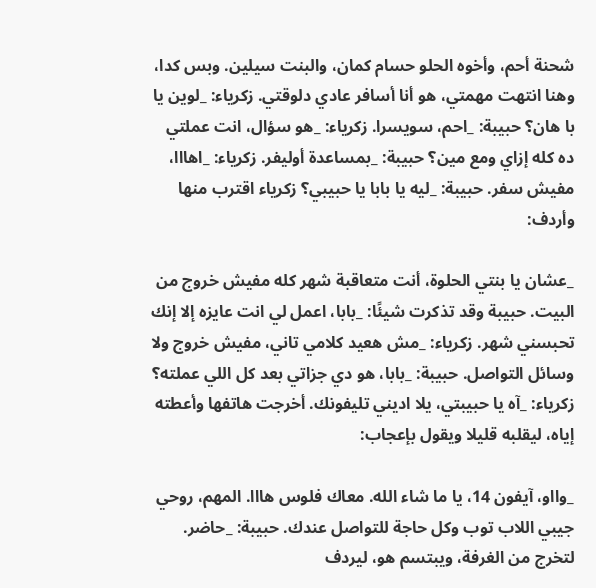شحنة أحم، وأخوه الحلو حسام كمان، والبنت سيلين. وبس كدا، وهنا انتهت مهمتي، هو أنا أسافر عادي دلوقتي. زكرياء: _لوين يا با هان؟ حبيبة: _احم، سويسرا. زكرياء: _هو سؤال، انت عملتي ده كله إزاي ومع مين؟ حبيبة: _بمساعدة أوليفر. زكرياء: _اهااا، مفيش سفر. حبيبة: _ليه يا بابا يا حبيبي؟ زكرياء اقترب منها وأردف:

_عشان يا بنتي الحلوة، أنت متعاقبة شهر كله مفيش خروج من البيت. حبيبة وقد تذكرت شيئًا: _بابا، اعمل لي انت عايزه إلا إنك تحبسني شهر. زكرياء: _مش هعيد كلامي تاني، مفيش خروج ولا وسائل التواصل. حبيبة: _بابا، هو دي جزاتي بعد كل اللي عملته؟ زكرياء: _آه يا حبيبتي، يلا اديني تليفونك. أخرجت هاتفها وأعطته إياه، ليقلبه قليلا ويقول بإعجاب:

_وااو، آيفون 14، يا ما شاء الله. معاك فلوس هااا. المهم، روحي جيبي اللاب توب وكل حاجة للتواصل عندك. حبيبة: _حاضر. لتخرج من الغرفة، ويبتسم هو، ليردف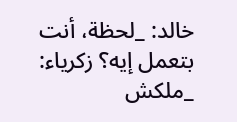خالد: _لحظة، أنت بتعمل إيه؟ زكرياء: _ملكش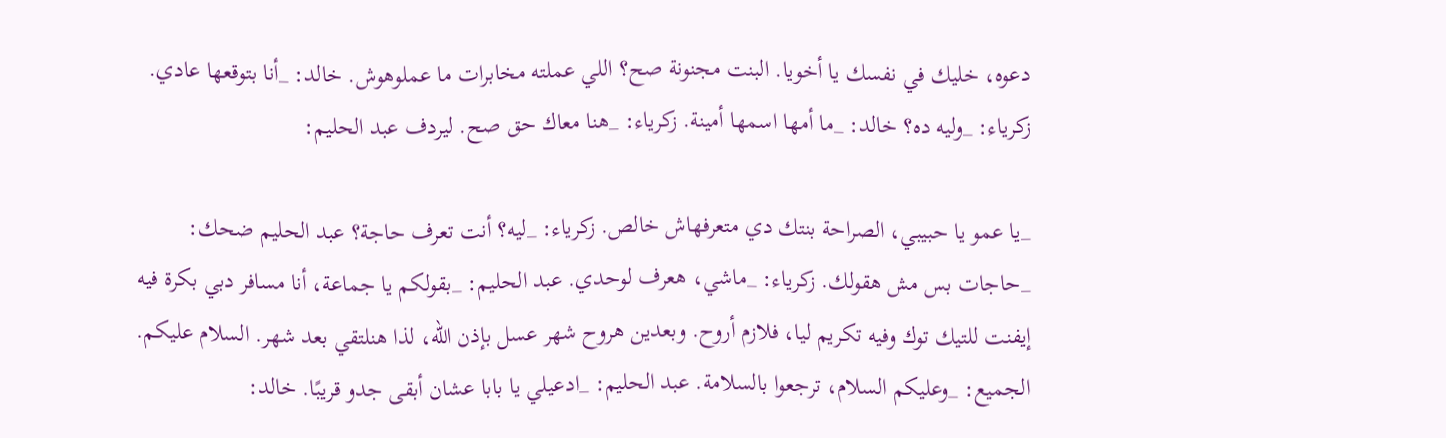دعوه، خليك في نفسك يا أخويا. البنت مجنونة صح؟ اللي عملته مخابرات ما عملوهوش. خالد: _أنا بتوقعها عادي. زكرياء: _وليه ده؟ خالد: _ما أمها اسمها أمينة. زكرياء: _هنا معاك حق صح. ليردف عبد الحليم:

_يا عمو يا حبيبي، الصراحة بنتك دي متعرفهاش خالص. زكرياء: _ليه؟ أنت تعرف حاجة؟ عبد الحليم ضحك: _حاجات بس مش هقولك. زكرياء: _ماشي، هعرف لوحدي. عبد الحليم: _بقولكم يا جماعة، أنا مسافر دبي بكرة فيه إيفنت للتيك توك وفيه تكريم ليا، فلازم أروح. وبعدين هروح شهر عسل بإذن الله، لذا هنلتقي بعد شهر. السلام عليكم. الجميع: _وعليكم السلام، ترجعوا بالسلامة. عبد الحليم: _ادعيلي يا بابا عشان أبقى جدو قريبًا. خالد: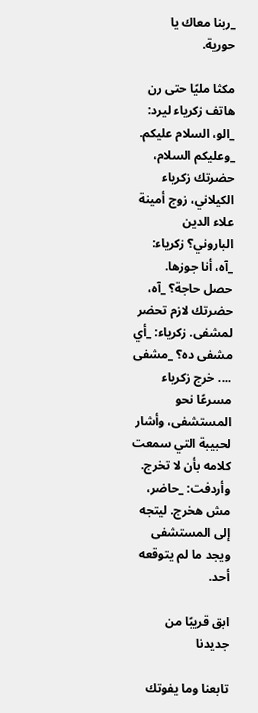_ربنا معاك يا حورية.

مكثا مليًا حتى رن هاتف زكرياء ليرد: _الو، السلام عليكم. _وعليكم السلام، حضرتك زكرياء الكيلاني، زوج أمينة علاء الدين الباروني؟ زكرياء: _آه، أنا جوزها. حصل حاجة؟ _آه، حضرتك لازم تحضر لمشفى. زكرياء: _أي مشفى ده؟ _مشفى .... خرج زكرياء مسرعًا نحو المستشفى، وأشار لحبيبة التي سمعت كلامه بأن لا تخرج. وأردفت: _حاضر، مش هخرج. ليتجه إلى المستشفى ويجد ما لم يتوقعه أحد.

ابق قريبًا من جديدنا

تابعنا وما يفوتك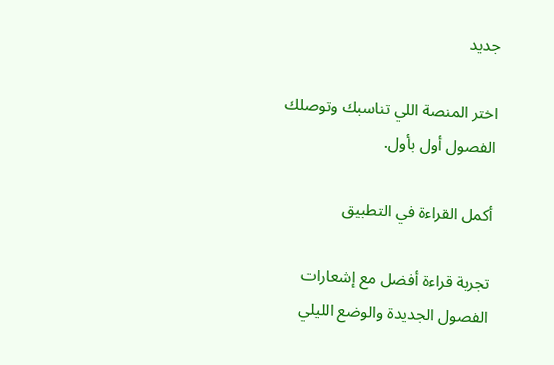جديد

اختر المنصة اللي تناسبك وتوصلك الفصول أول بأول.

أكمل القراءة في التطبيق

تجربة قراءة أفضل مع إشعارات الفصول الجديدة والوضع الليلي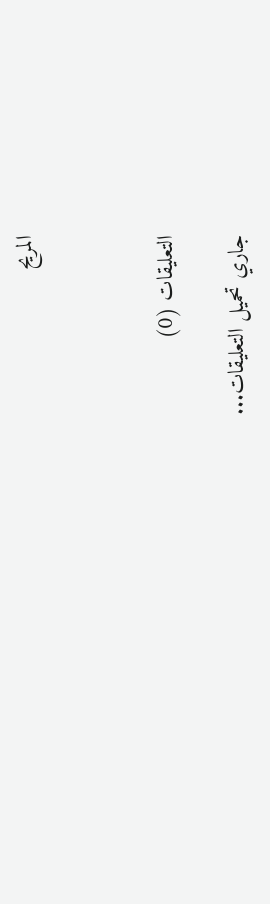المريح



التعليقات (0)

جاري تحميل التعليقات...